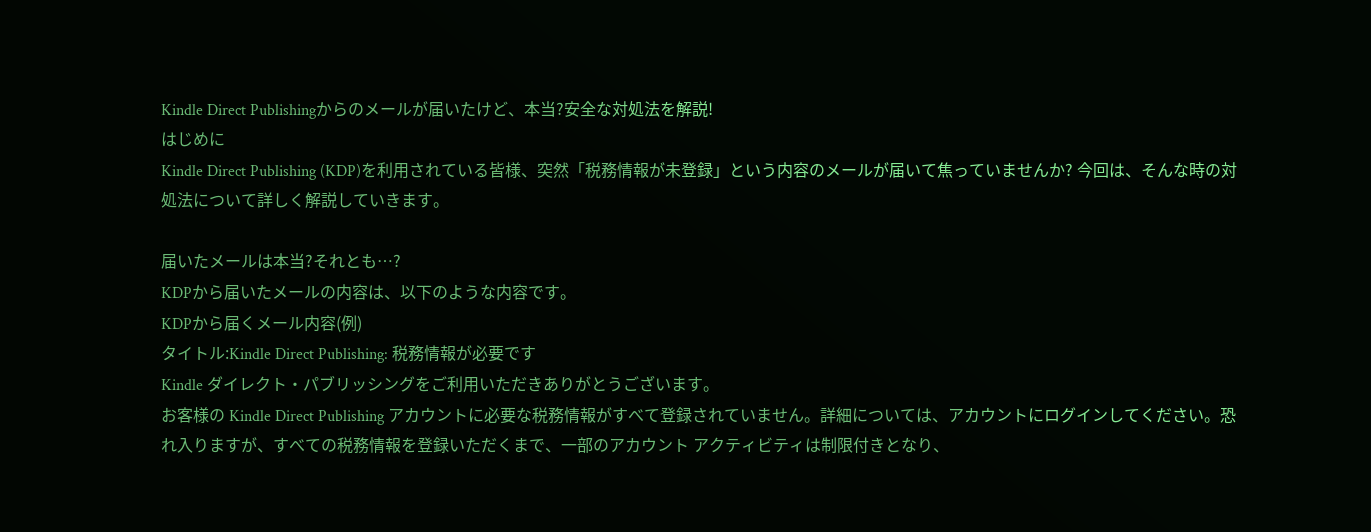Kindle Direct Publishingからのメールが届いたけど、本当?安全な対処法を解説!
はじめに
Kindle Direct Publishing (KDP)を利用されている皆様、突然「税務情報が未登録」という内容のメールが届いて焦っていませんか? 今回は、そんな時の対処法について詳しく解説していきます。

届いたメールは本当?それとも…?
KDPから届いたメールの内容は、以下のような内容です。
KDPから届くメール内容(例)
タイトル:Kindle Direct Publishing: 税務情報が必要です
Kindle ダイレクト・パブリッシングをご利用いただきありがとうございます。
お客様の Kindle Direct Publishing アカウントに必要な税務情報がすべて登録されていません。詳細については、アカウントにログインしてください。恐れ入りますが、すべての税務情報を登録いただくまで、一部のアカウント アクティビティは制限付きとなり、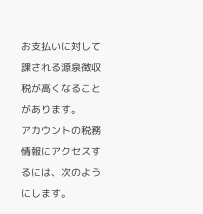お支払いに対して課される源泉徴収税が高くなることがあります。
アカウントの税務情報にアクセスするには、次のようにします。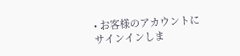• お客様のアカウントにサインインしま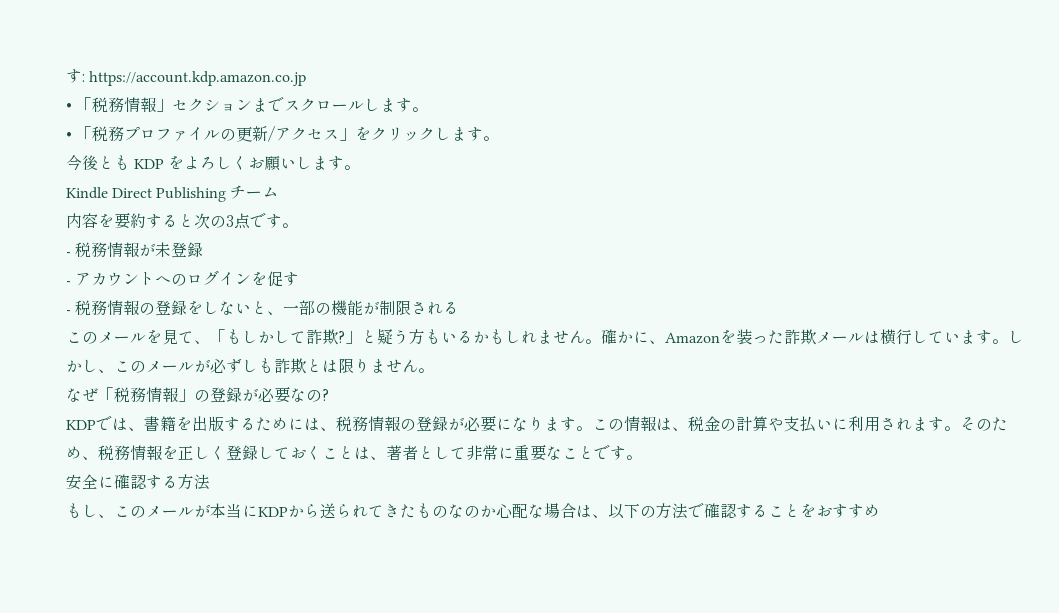す: https://account.kdp.amazon.co.jp
• 「税務情報」セクションまでスクロールします。
• 「税務プロファイルの更新/アクセス」をクリックします。
今後とも KDP をよろしくお願いします。
Kindle Direct Publishing チーム
内容を要約すると次の3点です。
- 税務情報が未登録
- アカウントへのログインを促す
- 税務情報の登録をしないと、一部の機能が制限される
このメールを見て、「もしかして詐欺?」と疑う方もいるかもしれません。確かに、Amazonを装った詐欺メールは横行しています。しかし、このメールが必ずしも詐欺とは限りません。
なぜ「税務情報」の登録が必要なの?
KDPでは、書籍を出版するためには、税務情報の登録が必要になります。この情報は、税金の計算や支払いに利用されます。そのため、税務情報を正しく登録しておくことは、著者として非常に重要なことです。
安全に確認する方法
もし、このメールが本当にKDPから送られてきたものなのか心配な場合は、以下の方法で確認することをおすすめ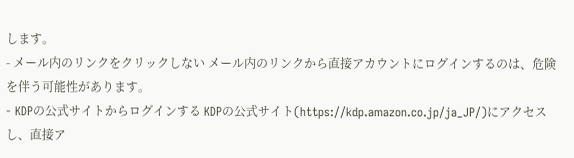します。
- メール内のリンクをクリックしない メール内のリンクから直接アカウントにログインするのは、危険を伴う可能性があります。
- KDPの公式サイトからログインする KDPの公式サイト(https://kdp.amazon.co.jp/ja_JP/)にアクセスし、直接ア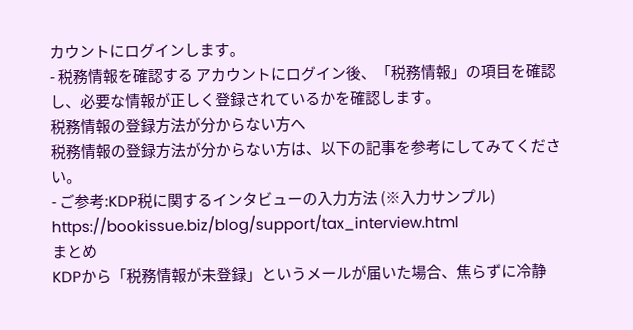カウントにログインします。
- 税務情報を確認する アカウントにログイン後、「税務情報」の項目を確認し、必要な情報が正しく登録されているかを確認します。
税務情報の登録方法が分からない方へ
税務情報の登録方法が分からない方は、以下の記事を参考にしてみてください。
- ご参考:KDP税に関するインタビューの入力方法 (※入力サンプル)
https://bookissue.biz/blog/support/tax_interview.html
まとめ
KDPから「税務情報が未登録」というメールが届いた場合、焦らずに冷静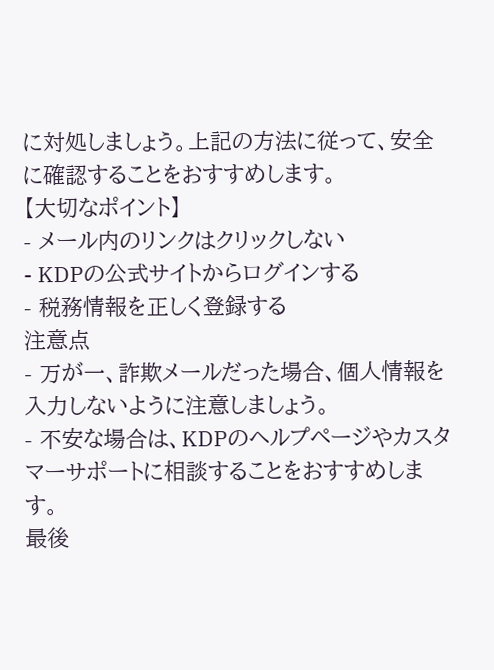に対処しましょう。上記の方法に従って、安全に確認することをおすすめします。
【大切なポイント】
- メール内のリンクはクリックしない
- KDPの公式サイトからログインする
- 税務情報を正しく登録する
注意点
- 万が一、詐欺メールだった場合、個人情報を入力しないように注意しましょう。
- 不安な場合は、KDPのヘルプページやカスタマーサポートに相談することをおすすめします。
最後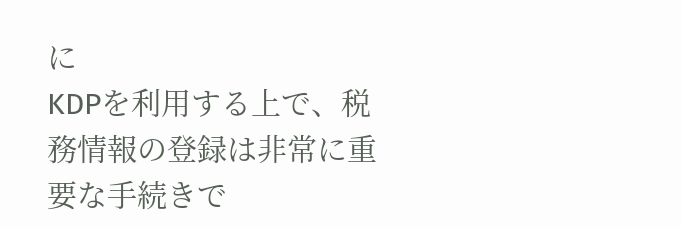に
KDPを利用する上で、税務情報の登録は非常に重要な手続きで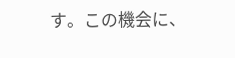す。この機会に、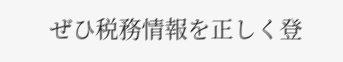ぜひ税務情報を正しく登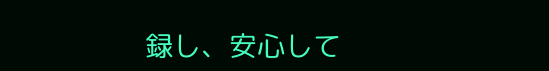録し、安心して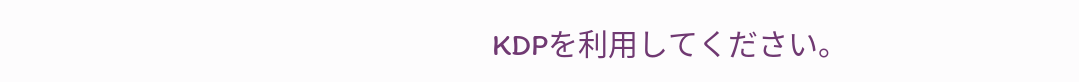KDPを利用してください。